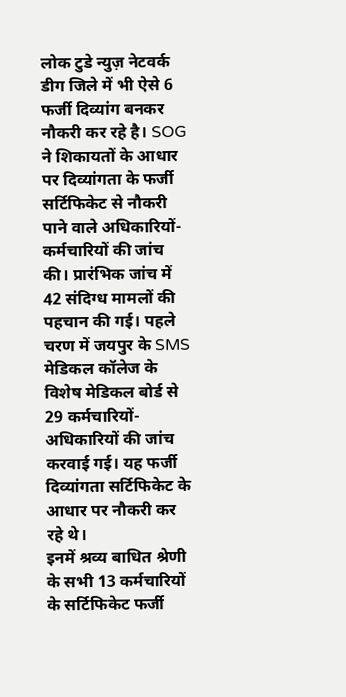लोक टुडे न्युज़ नेटवर्क
डीग जिले में भी ऐसे 6 फर्जी दिव्यांग बनकर नौकरी कर रहे है। SOG ने शिकायतों के आधार पर दिव्यांगता के फर्जी सर्टिफिकेट से नौकरी पाने वाले अधिकारियों-कर्मचारियों की जांच की। प्रारंभिक जांच में 42 संदिग्ध मामलों की पहचान की गई। पहले चरण में जयपुर के SMS मेडिकल कॉलेज के विशेष मेडिकल बोर्ड से 29 कर्मचारियों-अधिकारियों की जांच करवाई गई। यह फर्जी दिव्यांगता सर्टिफिकेट के आधार पर नौकरी कर रहे थे।
इनमें श्रव्य बाधित श्रेणी के सभी 13 कर्मचारियों के सर्टिफिकेट फर्जी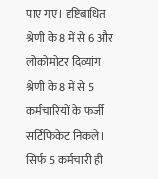पाए गए। दृष्टिबाधित श्रेणी के 8 में से 6 और लोकोमोटर दिव्यांग श्रेणी के 8 में से 5 कर्मचारियों के फर्जी सर्टिफिकेट निकले। सिर्फ 5 कर्मचारी ही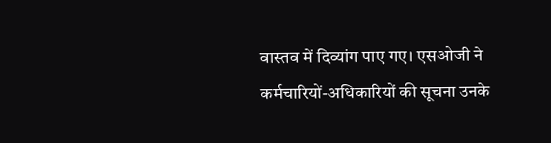वास्तव में दिव्यांग पाए गए। एसओजी ने कर्मचारियों-अधिकारियों की सूचना उनके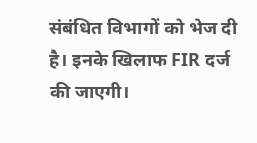संबंधित विभागों को भेज दी है। इनके खिलाफ FIR दर्ज की जाएगी।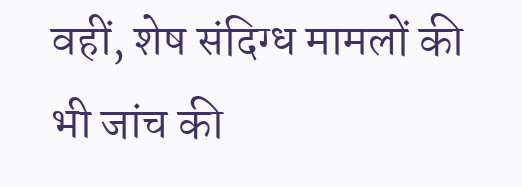वहीं, शेष संदिग्ध मामलों की भी जांच की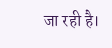जा रही है।